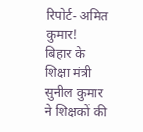रिपोर्ट- अमित कुमार!
बिहार के शिक्षा मंत्री सुनील कुमार ने शिक्षकों की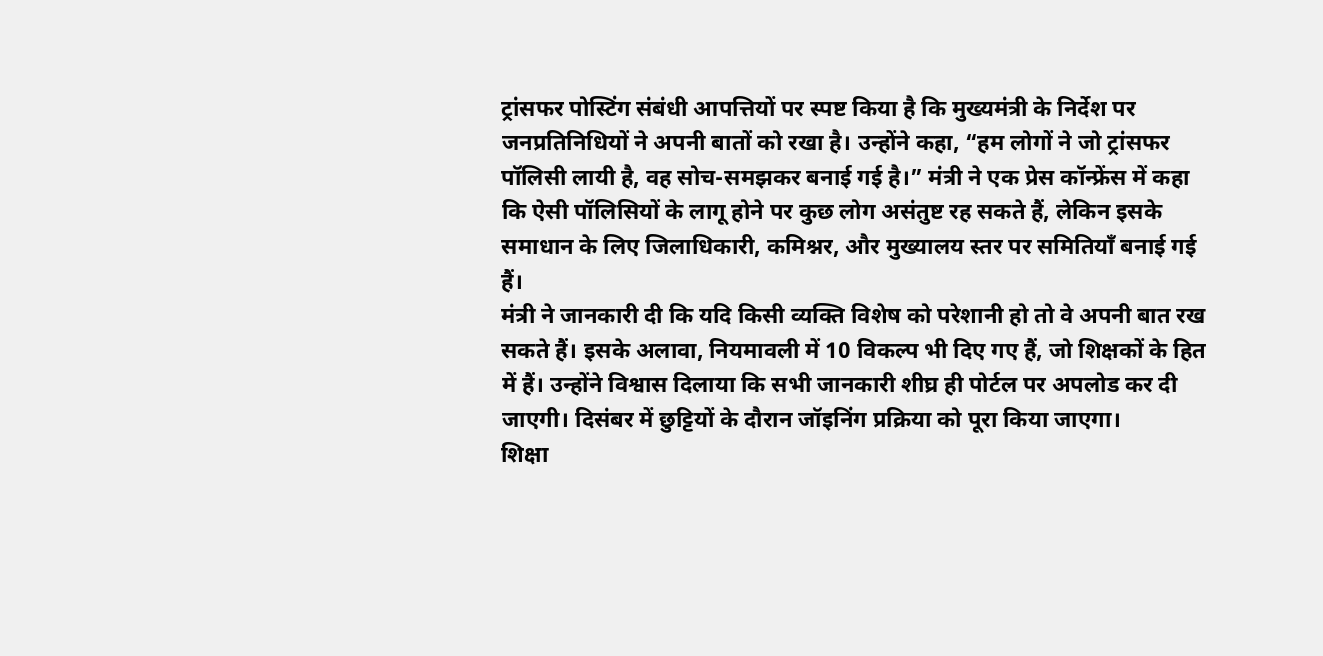ट्रांसफर पोस्टिंग संबंधी आपत्तियों पर स्पष्ट किया है कि मुख्यमंत्री के निर्देश पर जनप्रतिनिधियों ने अपनी बातों को रखा है। उन्होंने कहा, “हम लोगों ने जो ट्रांसफर पॉलिसी लायी है, वह सोच-समझकर बनाई गई है।” मंत्री ने एक प्रेस कॉन्फ्रेंस में कहा कि ऐसी पॉलिसियों के लागू होने पर कुछ लोग असंतुष्ट रह सकते हैं, लेकिन इसके समाधान के लिए जिलाधिकारी, कमिश्नर, और मुख्यालय स्तर पर समितियाँ बनाई गई हैं।
मंत्री ने जानकारी दी कि यदि किसी व्यक्ति विशेष को परेशानी हो तो वे अपनी बात रख सकते हैं। इसके अलावा, नियमावली में 10 विकल्प भी दिए गए हैं, जो शिक्षकों के हित में हैं। उन्होंने विश्वास दिलाया कि सभी जानकारी शीघ्र ही पोर्टल पर अपलोड कर दी जाएगी। दिसंबर में छुट्टियों के दौरान जॉइनिंग प्रक्रिया को पूरा किया जाएगा।
शिक्षा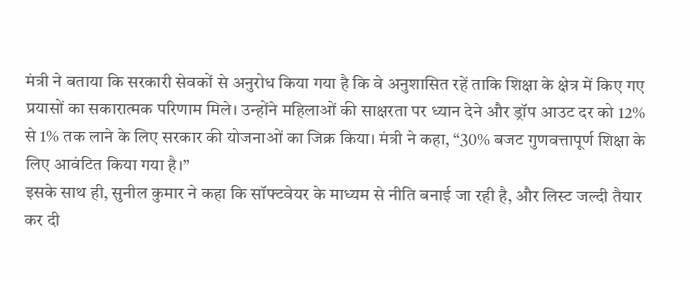मंत्री ने बताया कि सरकारी सेवकों से अनुरोध किया गया है कि वे अनुशासित रहें ताकि शिक्षा के क्षेत्र में किए गए प्रयासों का सकारात्मक परिणाम मिले। उन्होंने महिलाओं की साक्षरता पर ध्यान देने और ड्रॉप आउट दर को 12% से 1% तक लाने के लिए सरकार की योजनाओं का जिक्र किया। मंत्री ने कहा, “30% बजट गुणवत्तापूर्ण शिक्षा के लिए आवंटित किया गया है।”
इसके साथ ही, सुनील कुमार ने कहा कि सॉफ्टवेयर के माध्यम से नीति बनाई जा रही है, और लिस्ट जल्दी तैयार कर दी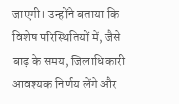जाएगी। उन्होंने बताया कि विशेष परिस्थितियों में, जैसे बाढ़ के समय, जिलाधिकारी आवश्यक निर्णय लेंगे और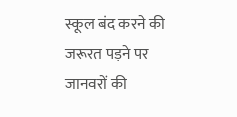स्कूल बंद करने की जरूरत पड़ने पर जानवरों की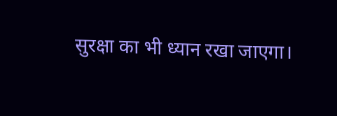सुरक्षा का भी ध्यान रखा जाएगा।